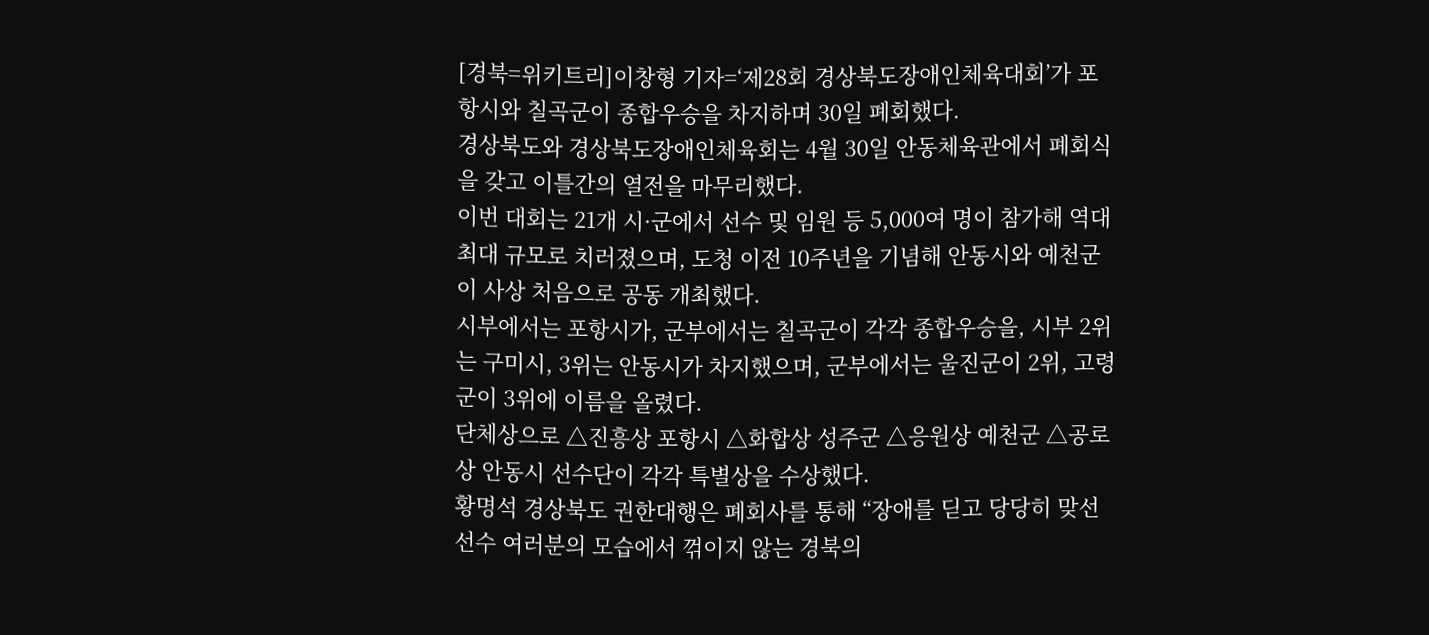[경북=위키트리]이창형 기자=‘제28회 경상북도장애인체육대회’가 포항시와 칠곡군이 종합우승을 차지하며 30일 폐회했다.
경상북도와 경상북도장애인체육회는 4월 30일 안동체육관에서 폐회식을 갖고 이틀간의 열전을 마무리했다.
이번 대회는 21개 시·군에서 선수 및 임원 등 5,000여 명이 참가해 역대 최대 규모로 치러졌으며, 도청 이전 10주년을 기념해 안동시와 예천군이 사상 처음으로 공동 개최했다.
시부에서는 포항시가, 군부에서는 칠곡군이 각각 종합우승을, 시부 2위는 구미시, 3위는 안동시가 차지했으며, 군부에서는 울진군이 2위, 고령군이 3위에 이름을 올렸다.
단체상으로 △진흥상 포항시 △화합상 성주군 △응원상 예천군 △공로상 안동시 선수단이 각각 특별상을 수상했다.
황명석 경상북도 권한대행은 폐회사를 통해 “장애를 딛고 당당히 맞선 선수 여러분의 모습에서 꺾이지 않는 경북의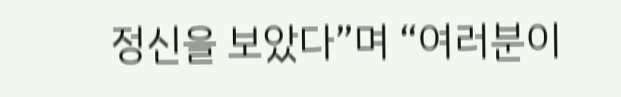정신을 보았다”며 “여러분이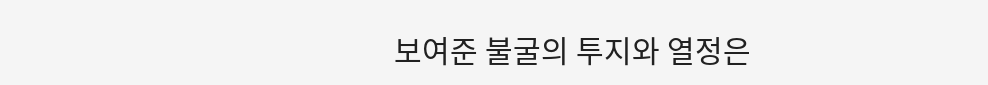보여준 불굴의 투지와 열정은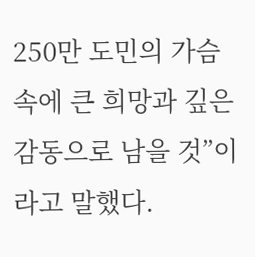250만 도민의 가슴 속에 큰 희망과 깊은 감동으로 남을 것”이라고 말했다.